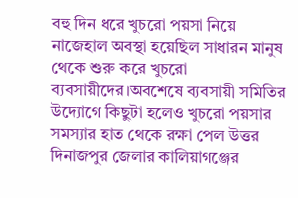বহু দিন ধরে খুচরো পয়সা নিয়ে নাজেহাল অবস্থা হয়েছিল সাধারন মানুষ থেকে শুরু করে খুচরো ব্যবসায়ীদের।অবশেষে ব্যবসায়ী সমিতির উদ্যোগে কিছুটা হলেও খুচরো পয়সার সমস্যার হাত থেকে রক্ষা পেল উত্তর দিনাজপুর জেলার কালিয়াগঞ্জের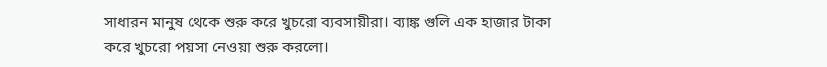সাধারন মানুষ থেকে শুরু করে খুচরো ব্যবসায়ীরা। ব্যাঙ্ক গুলি এক হাজার টাকা করে খুচরো পয়সা নেওয়া শুরু করলো।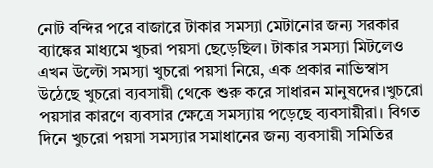নোট বন্দির পরে বাজারে টাকার সমস্যা মেটানোর জন্য সরকার ব্যাঙ্কের মাধ্যমে খুচরা পয়সা ছেড়েছিল। টাকার সমস্যা মিটলেও এখন উল্টো সমস্যা খুচরো পয়সা নিয়ে, এক প্রকার নাভিস্বাস উঠেছে খুচরো ব্যবসায়ী থেকে শুরু করে সাধারন মানুষদের।খুচরো পয়সার কারণে ব্যবসার ক্ষেত্রে সমস্যায় পড়েছে ব্যবসায়ীরা। বিগত দিনে খুচরো পয়সা সমস্যার সমাধানের জন্য ব্যবসায়ী সমিতির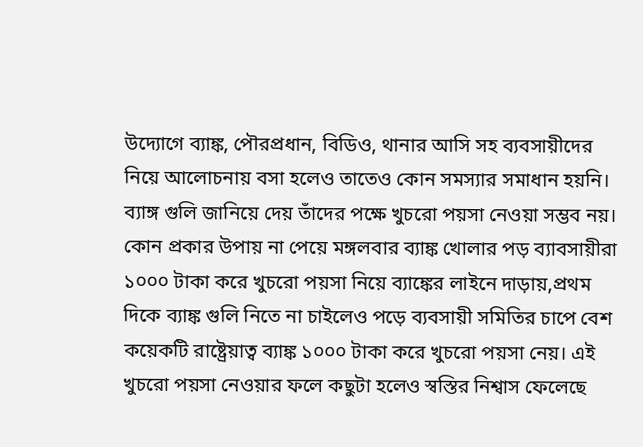উদ্যোগে ব্যাঙ্ক, পৌরপ্রধান, বিডিও, থানার আসি সহ ব্যবসায়ীদের নিয়ে আলোচনায় বসা হলেও তাতেও কোন সমস্যার সমাধান হয়নি। ব্যাঙ্গ গুলি জানিয়ে দেয় তাঁদের পক্ষে খুচরো পয়সা নেওয়া সম্ভব নয়। কোন প্রকার উপায় না পেয়ে মঙ্গলবার ব্যাঙ্ক খোলার পড় ব্যাবসায়ীরা ১০০০ টাকা করে খুচরো পয়সা নিয়ে ব্যাঙ্কের লাইনে দাড়ায়,প্রথম দিকে ব্যাঙ্ক গুলি নিতে না চাইলেও পড়ে ব্যবসায়ী সমিতির চাপে বেশ কয়েকটি রাষ্ট্রেয়াত্ব ব্যাঙ্ক ১০০০ টাকা করে খুচরো পয়সা নেয়। এই খুচরো পয়সা নেওয়ার ফলে কছুটা হলেও স্বস্তির নিশ্বাস ফেলেছে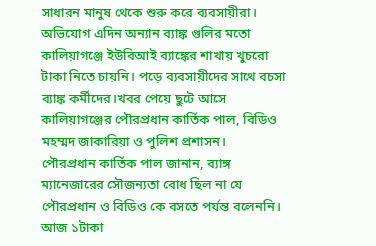সাধারন মানুষ থেকে শুরু করে ব্যবসায়ীরা। অভিযোগ এদিন অন্যান ব্যাঙ্ক গুলির মতো কালিয়াগঞ্জে ইউবিআই ব্যাঙ্কের শাখায় খুচরো টাকা নিতে চায়নি। পড়ে ব্যবসায়ীদের সাথে বচসা ব্যাঙ্ক কর্মীদের।খবর পেয়ে ছুটে আসে কালিয়াগঞ্জের পৌরপ্রধান কার্তিক পাল, বিডিও মহম্মদ জাকারিয়া ও পুলিশ প্রশাসন।
পৌরপ্রধান কার্তিক পাল জানান, ব্যাঙ্গ ম্যানেজারের সৌজন্যতা বোধ ছিল না যে পৌরপ্রধান ও বিডিও কে বসতে পর্যন্ত বলেননি। আজ ১টাকা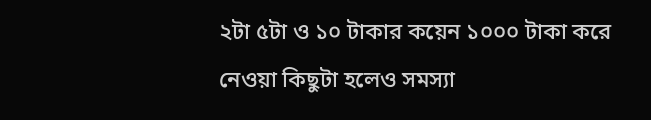২টা ৫টা ও ১০ টাকার কয়েন ১০০০ টাকা করে নেওয়া কিছুটা হলেও সমস্যা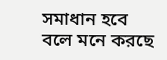সমাধান হবে বলে মনে করছে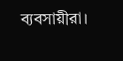ব্যবসায়ীরা।